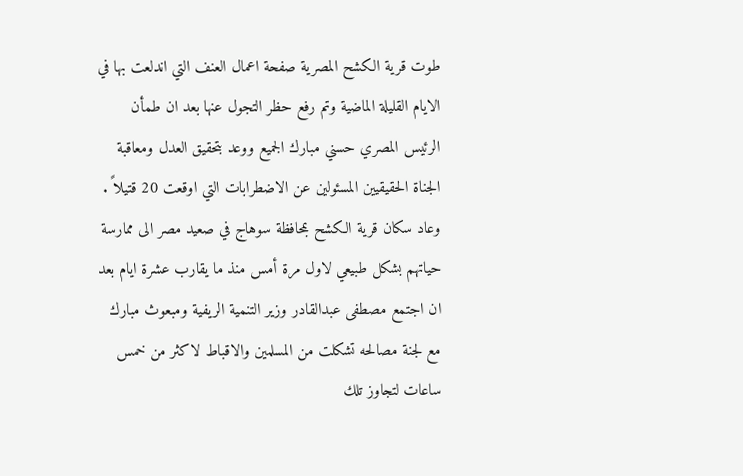طوت قرية الكشح المصرية صفحة اعمال العنف التي اندلعت بها في الايام القليلة الماضية وتم رفع حظر التجول عنها بعد ان طمأن الرئيس المصري حسني مبارك الجميع ووعد بتحقيق العدل ومعاقبة الجناة الحقيقيين المسئولين عن الاضطرابات التي اوقعت 20 قتيلاً . وعاد سكان قرية الكشح بمحافظة سوهاج في صعيد مصر الى ممارسة حياتهم بشكل طبيعي لاول مرة أمس منذ ما يقارب عشرة ايام بعد ان اجتمع مصطفى عبدالقادر وزير التنمية الريفية ومبعوث مبارك مع لجنة مصالحه تشكلت من المسلمين والاقباط لاكثر من خمس ساعات لتجاوز تلك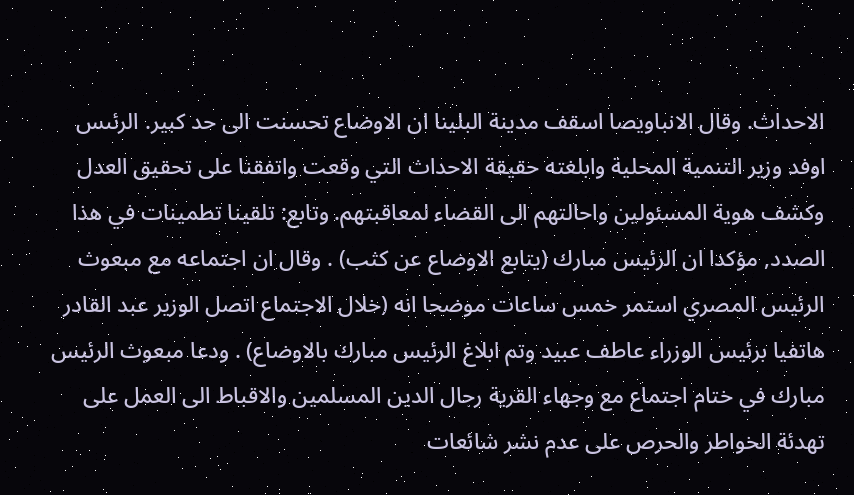الاحداث. وقال الانباويصا اسقف مدينة البلينا ان الاوضاع تحسنت الى حد كبير. الرئىس اوفد وزير التنمية المحلية وابلغته حقيقة الاحداث التي وقعت واتفقنا على تحقيق العدل وكشف هوية المسئولين واحالتهم الى القضاء لمعاقبتهم. وتابع: تلقينا تطمينات في هذا الصدد, مؤكدا ان الرئيس مبارك (يتابع الاوضاع عن كثب) . وقال ان اجتماعه مع مبعوث الرئيس المصري استمر خمس ساعات موضحا انه (خلال الاجتماع اتصل الوزير عبد القادر هاتفيا برئيس الوزراء عاطف عبيد وتم ابلاغ الرئيس مبارك بالاوضاع) . ودعا مبعوث الرئيس مبارك في ختام اجتماع مع وجهاء القرية رجال الدين المسلمين والاقباط الى العمل على تهدئة الخواطر والحرص على عدم نشر شائعات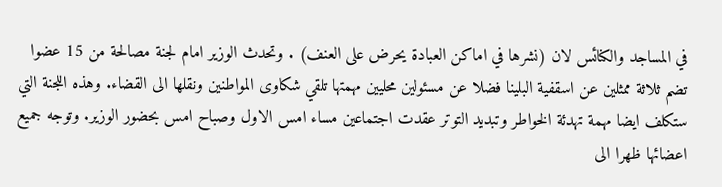في المساجد والكنائس لان (نشرها في اماكن العبادة يحرض على العنف) . وتحدث الوزير امام لجنة مصالحة من 15 عضوا تضم ثلاثة ممثلين عن اسقفية البلينا فضلا عن مسئولين محليين مهمتها تلقي شكاوى المواطنين ونقلها الى القضاء. وهذه اللجنة التي ستكلف ايضا مهمة تهدئة الخواطر وتبديد التوتر عقدت اجتماعين مساء امس الاول وصباح امس بحضور الوزير. وتوجه جميع اعضائها ظهرا الى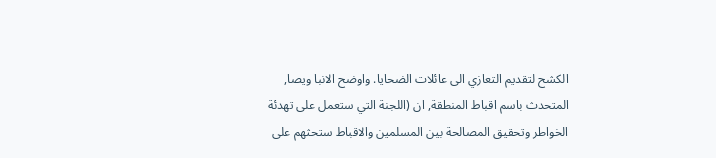الكشح لتقديم التعازي الى عائلات الضحايا. واوضح الانبا ويصا, المتحدث باسم اقباط المنطقة, ان (اللجنة التي ستعمل على تهدئة الخواطر وتحقيق المصالحة بين المسلمين والاقباط ستحثهم على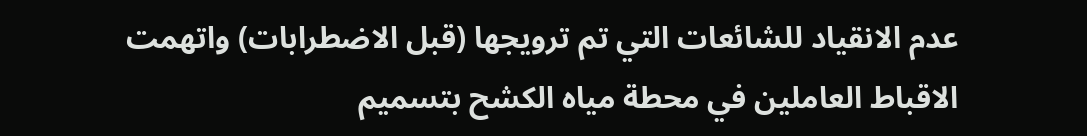عدم الانقياد للشائعات التي تم ترويجها (قبل الاضطرابات) واتهمت الاقباط العاملين في محطة مياه الكشح بتسميم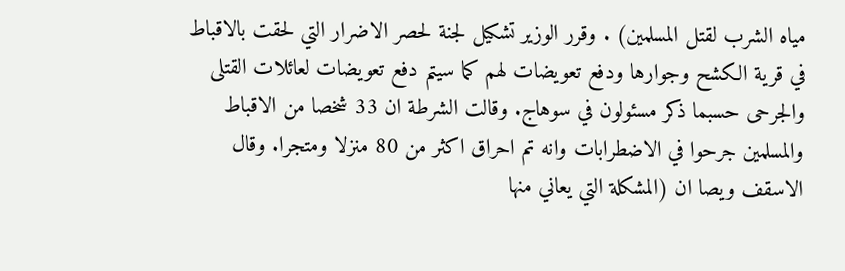مياه الشرب لقتل المسلمين) . وقرر الوزير تشكيل لجنة لحصر الاضرار التي لحقت بالاقباط في قرية الكشح وجوارها ودفع تعويضات لهم كما سيتم دفع تعويضات لعائلات القتلى والجرحى حسبما ذكر مسئولون في سوهاج. وقالت الشرطة ان 33 شخصا من الاقباط والمسلمين جرحوا في الاضطرابات وانه تم احراق اكثر من 80 منزلا ومتجرا. وقال الاسقف ويصا ان (المشكلة التي يعاني منها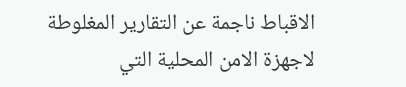الاقباط ناجمة عن التقارير المغلوطة لاجهزة الامن المحلية التي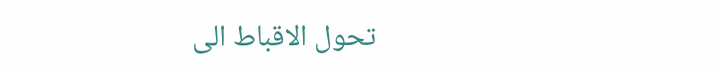تحول الاقباط الى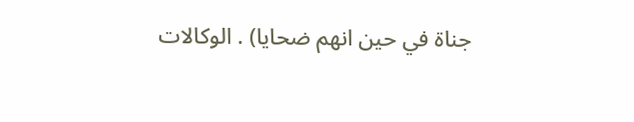جناة في حين انهم ضحايا) . الوكالات